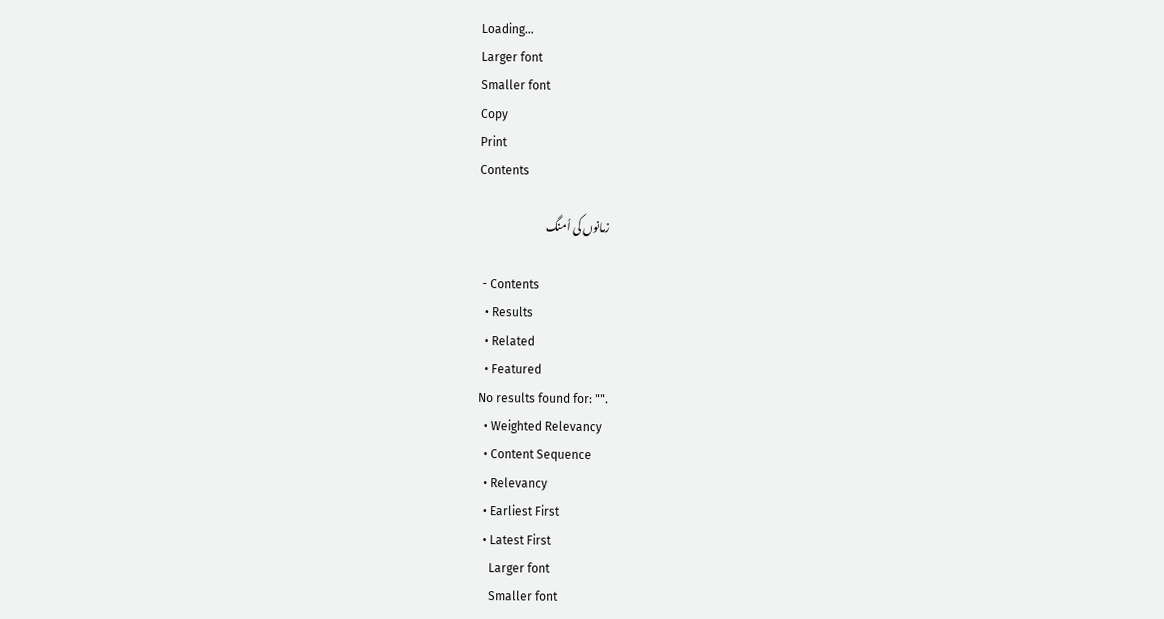Loading...
Larger font
Smaller font
Copy
Print
Contents

زمانوں کی اُمنگ

 - Contents
  • Results
  • Related
  • Featured
No results found for: "".
  • Weighted Relevancy
  • Content Sequence
  • Relevancy
  • Earliest First
  • Latest First
    Larger font
    Smaller font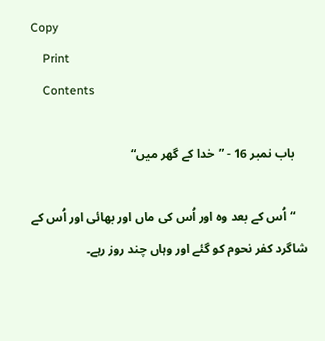Copy
    Print
    Contents

    باب نمبر 16 - ”خدا کے گھر میں“

    “اُس کے بعد وہ اور اُس کی ماں اور بھائی اور اُس کے شاگرد کفر نحوم کو گئے اور وہاں چند روز رہے۔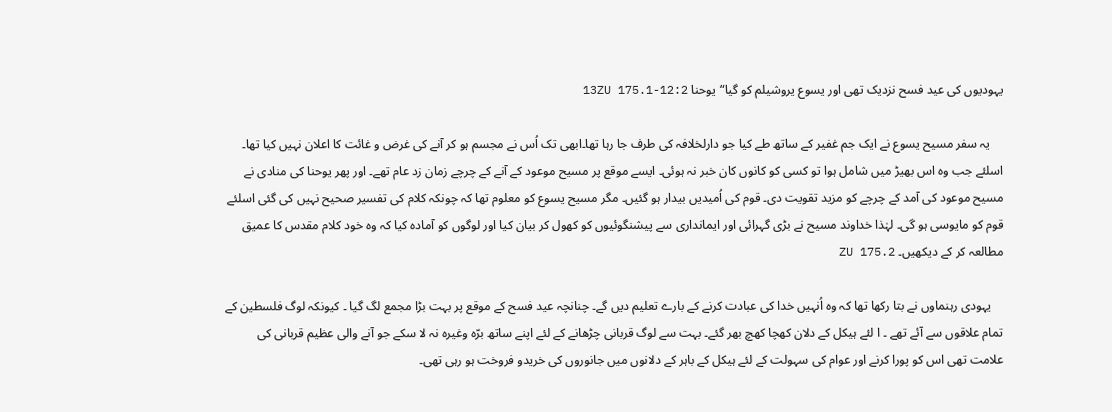یہودیوں کی عید فسح نزدیک تھی اور یسوع یروشیلم کو گیا“یوحنا 12:2-13ZU 175.1

    یہ سفر مسیح یسوع نے ایک جم غفیر کے ساتھ طے کیا جو دارلخلافہ کی طرف جا رہا تھا۔ابھی تک اُس نے مجسم ہو کر آنے کی غرض و غائت کا اعلان نہیں کیا تھا۔ اسلئے جب وہ اس بھیڑ میں شامل ہوا تو کسی کو کانوں کان خبر نہ ہوئی۔ ایسے موقع پر مسیح موعود کے آنے کے چرچے زمان زد عام تھے۔ اور پھر یوحنا کی منادی نے مسیح موعود کی آمد کے چرچے کو مزید تقویت دی۔ قوم کی اُمیدیں بیدار ہو گئیں۔ مگر مسیح یسوع کو معلوم تھا کہ چونکہ کلام کی تفسیر صحیح نہیں کی گئی اسلئے قوم کو مایوسی ہو گی۔ لہٰذا خداوند مسیح نے بڑی گہرائی اور ایمانداری سے پیشنگوئیوں کو کھول کر بیان کیا اور لوگوں کو آمادہ کیا کہ وہ خود کلام مقدس کا عمیق مطالعہ کر کے دیکھیں۔ ZU 175.2

    یہودی رہنماوں نے بتا رکھا تھا کہ وہ اُنہیں خدا کی عبادت کرنے کے بارے تعلیم دیں گے۔ چنانچہ عید فسح کے موقع پر بہت بڑا مجمع لگ گیا ۔ کیونکہ لوگ فلسطین کے تمام علاقوں سے آئے تھے ۔ ا لئے ہیکل کے دلان کھچا کھچ بھر گئے۔ بہت سے لوگ قربانی چڑھانے کے لئے اپنے ساتھ برّہ وغیرہ نہ لا سکے جو آنے والی عظیم قربانی کی علامت تھی اس کو پورا کرنے اور عوام کی سہولت کے لئے ہیکل کے باہر کے دلانوں میں جانوروں کی خریدو فروخت ہو رہی تھی۔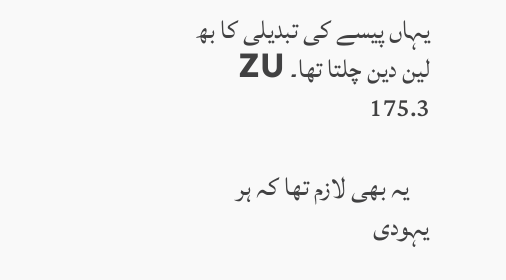یہاں پیسے کی تبدیلی کا بھ لین دین چلتا تھا۔ ZU 175.3

    یہ بھی لازم تھا کہ ہر یہودی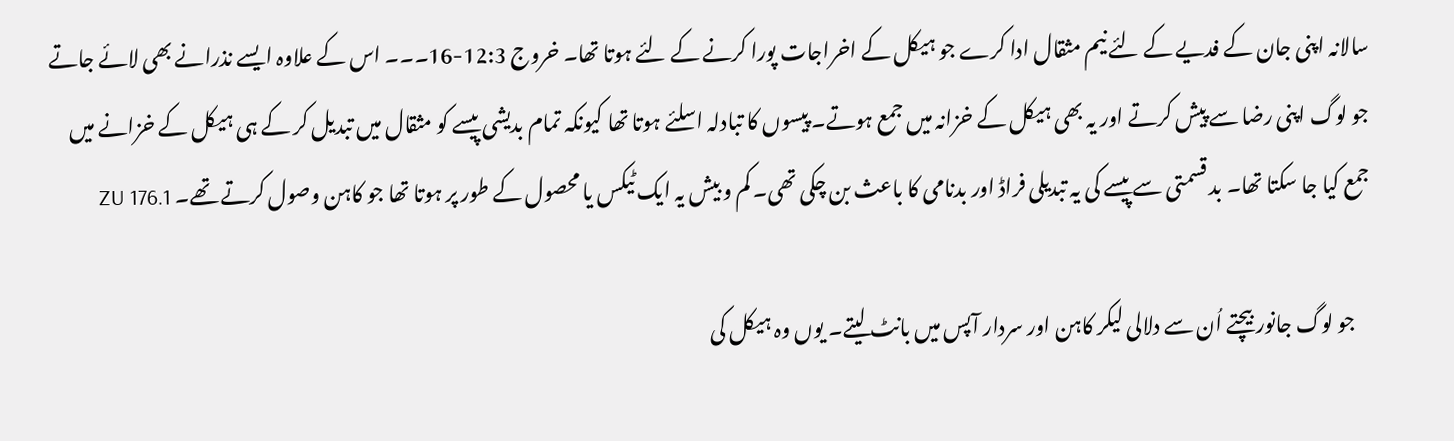سالانہ اپنی جان کے فدیے کے لئے نیم مثقال ادا کرے جو ہیکل کے اخراجات پورا کرنے کے لئے ہوتا تھا۔ خروج 12:3-16۔۔۔ اس کے علاوہ ایسے نذرانے بھی لائے جاتے جو لوگ اپنی رضا سے پیش کرتے اور یہ بھی ہیکل کے خزانہ میں جمع ہوتے۔ پیسوں کا تبادلہ اسلئے ہوتا تھا کیونکہ تمام بدیشی پیسے کو مثقال میں تبدیل کر کے ہی ہیکل کے خزانے میں جمع کیا جا سکتا تھا۔ بد قسمتی سے پیسے کی یہ تبدیلی فراڈ اور بدنامی کا باعث بن چکی تھی۔ کم و بیش یہ ایک ٹیکس یا محصول کے طور پر ہوتا تھا جو کاہن وصول کرتے تھے۔ ZU 176.1

    جو لوگ جانور بیچتے اُن سے دلالی لیکر کاہن اور سردار آپس میں بانٹ لیتے۔ یوں وہ ہیکل کی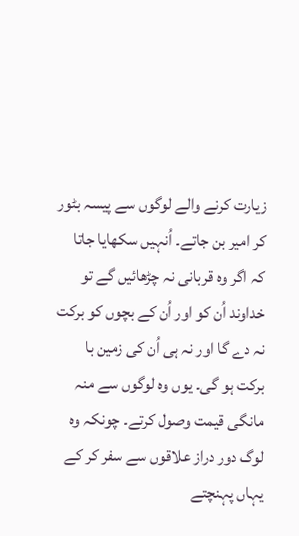زیارت کرنے والے لوگوں سے پیسہ بٹور کر امیر بن جاتے۔ اُنہیں سکھایا جاتا کہ اگر وہ قربانی نہ چڑھائیں گے تو خداوند اُن کو اور اُن کے بچوں کو برکت نہ دے گا اور نہ ہی اُن کی زمین با برکت ہو گی۔ یوں وہ لوگوں سے منہ مانگی قیمت وصول کرتے۔ چونکہ وہ لوگ دور دراز علاقوں سے سفر کر کے یہاں پہنچتے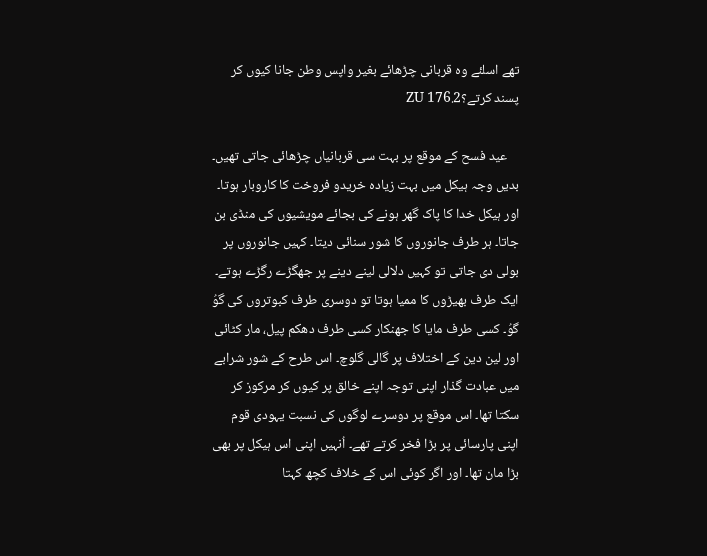تھے اسلئے وہ قربانی چڑھائے بغیر واپس وطن جانا کیوں کر پسند کرتے؟ZU 176.2

    عید فسح کے موقع پر بہت سی قربانیاں چڑھائی جاتی تھیں۔ بدیں وجہ ہیکل میں بہت زیادہ خریدو فروخت کا کاروبار ہوتا۔ اور ہیکل خدا کا پاک گھر ہونے کی بجائے مویشیوں کی منڈی بن جاتا۔ ہر طرف جانوروں کا شور سنائی دیتا۔ کہیں جانوروں پر بولی دی جاتی تو کہیں دلالی لینے دینے پر جھگڑے رگڑے ہوتے۔ ایک طرف بھیڑوں کا ممیا ہوتا تو دوسری طرف کبوتروں کی گوُ گوُ۔ کسی طرف مایا کا جھنکار کسی طرف دھکم پیل، مار کٹائی اور لین دین کے اختلاف پر گالی گلوچ۔ اس طرح کے شور شرابے میں عبادت گذار اپنی توجہ اپنے خالق پر کیوں کر مرکوز کر سکتا تھا۔ اس موقع پر دوسرے لوگوں کی نسبت یہودی قوم اپنی پارسائی پر بڑا فخر کرتے تھے۔ اُنہیں اپنی اس ہیکل پر بھی بڑا مان تھا۔ اور اگر کوئی اس کے خلاف کچھ کہتا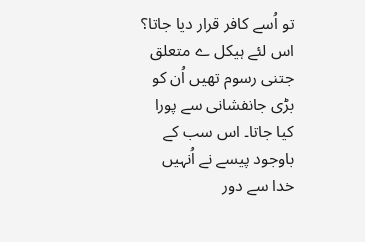تو اُسے کافر قرار دیا جاتا؟ اس لئے ہیکل ے متعلق جتنی رسوم تھیں اُن کو بڑی جانفشانی سے پورا کیا جاتا۔ اس سب کے باوجود پیسے نے اُنہیں خدا سے دور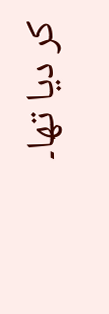کر دیا تھا۔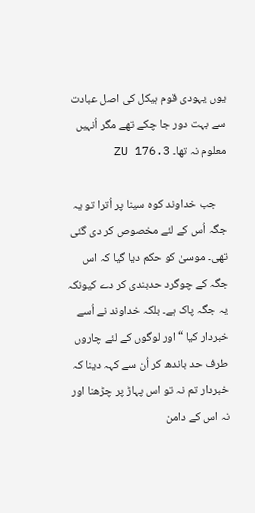یوں یہودی قوم ہیکل کی اصل عبادت سے بہت دور جا چکے تھے مگر اُنہیں معلوم نہ تھا۔ ZU 176.3

    جب خداوند کوہ سینا پر اُترا تو یہ جگہ اُس کے لئے مخصوص کر دی گئی تھی۔ موسیٰ کو حکم دیا گیا کہ اس جگہ کے چوگرد حدبندی کر دے کیونکہ یہ جگہ پاک ہے۔ بلکہ خداوند نے اُسے خبردار کیا “اور لوگوں کے لئے چاروں طرف حد باندھ کر اُن سے کہہ دینا کہ خبردار تم نہ تو اس پہاڑ پر چڑھنا اور نہ اس کے دامن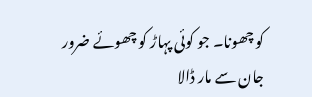کو چھونا۔ جو کوئی پہاڑ کو چھوئے ضرور جان سے مار ڈالا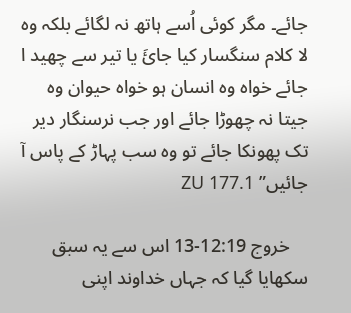جائے۔ مگر کوئی اُسے ہاتھ نہ لگائے بلکہ وہ لا کلام سنگسار کیا جائَ یا تیر سے چھید ا جائے خواہ وہ انسان ہو خواہ حیوان وہ جیتا نہ چھوڑا جائے اور جب نرسنگار دیر تک پھونکا جائے تو وہ سب پہاڑ کے پاس آ جائیں” ZU 177.1

    خروج 12:19-13 اس سے یہ سبق سکھایا گیا کہ جہاں خداوند اپنی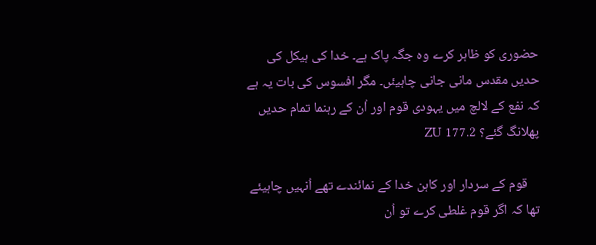حضوری کو ظاہر کرے وہ جگہ پاک ہے۔ خدا کی ہیکل کی حدیں مقدس مانی جانی چاہیئں۔ مگر افسوس کی بات یہ ہے کہ نفع کے لالچ میں یہودی قوم اور اُن کے رہنما تمام حدیں پھلانگ گئے؟ ZU 177.2

    قوم کے سردار اور کاہن خدا کے نمائندے تھے اُنہیں چاہیئے تھا کہ اگر قوم غلطی کرے تو اُن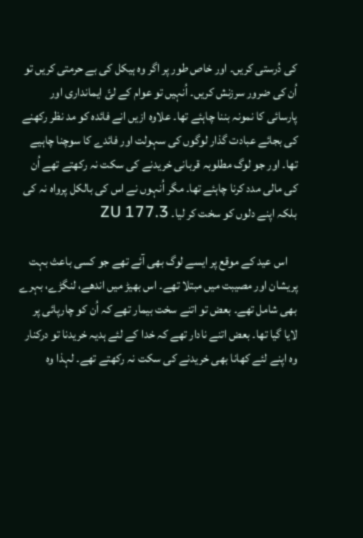کی دُرستی کریں۔ اور خاص طور پر اگر وہ ہیکل کی بے حرمتی کریں تو اُن کی ضرور سرزنش کریں۔ اُنہیں تو عوام کے لئَ ایمانداری اور پارسائی کا نمونہ بننا چاہئے تھا۔ علاوہ ازیں انے فائدہ کو مد نظر رکھنے کی بجائے عبادت گذار لوگوں کی سہولت اور فائدے کا سوچنا چاہیے تھا۔ اور جو لوگ مطلوبہ قربانی خریدنے کی سکت نہ رکھتے تھے اُن کی مالی مدد کرنا چاہئے تھا۔ مگر اُنہوں نے اس کی بالکل پرواہ نہ کی بلکہ اپنے دلوں کو سخت کر لیا۔ ZU 177.3

    اس عید کے موقع پر ایسے لوگ بھی آئے تھے جو کسی باعث بہت پریشان اور مصیبت میں مبتلا تھے۔ اس بھیڑ میں اندھے، لنگڑے، بہرے بھی شامل تھے۔ بعض تو اتنے سخت بیمار تھے کہ اُن کو چارپائی پر لایا گیا تھا۔ بعض اتنے نادار تھے کہ خدا کے لئے ہدیہ خریدنا تو درکنار وہ اپنے لئے کھانا بھی خریدنے کی سکت نہ رکھتے تھے۔ لہذا وہ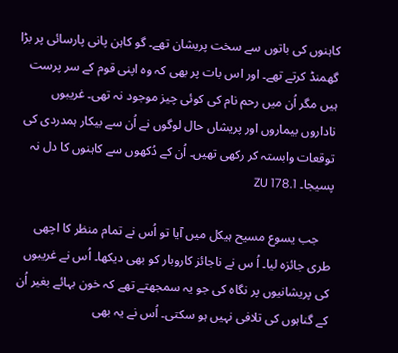کاہنوں کی باتوں سے سخت پریشان تھے۔ گو کاہن پانی پارسائی پر بڑا گھمنڈ کرتے تھے۔ اور اس بات پر بھی کہ وہ اپنی قوم کے سر پرست ہیں مگر اُن میں رحم نام کی کوئی چیز موجود نہ تھی۔ غریبوں ناداروں بیماروں اور پریشاں حال لوگوں نے اُن سے بیکار ہمدردی کی توقعات وابستہ کر رکھی تھیں۔ اُن کے دُکھوں سے کاہنوں کا دل نہ پسیجا۔ ZU 178.1

    جب یسوع مسیح ہیکل میں آیا تو اُس نے تمام منظر کا اچھی طری جائزہ لیا۔ اُ س نے ناجائز کاروبار کو بھی دیکھا۔ اُس نے غریبوں کی پریشانیوں پر نگاہ کی جو یہ سمجھتے تھے کہ خون بہائے بغیر اُن کے گناہوں کی تلافی نہیں ہو سکتی۔ اُس نے یہ بھی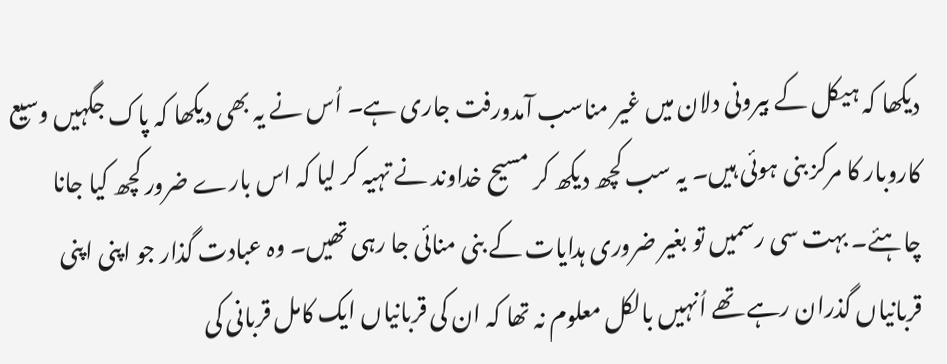دیکھا کہ ہیکل کے بیرونی دلان میں غیر مناسب آمدورفت جاری ہے۔ اُس نے یہ بھی دیکھا کہ پاک جگہیں وسیع کاروبار کا مرکز بنی ہوئی ہیں۔ یہ سب کچھ دیکھ کر مسیح خداوند نے تہیہ کر لیا کہ اس بارے ضرور کچھ کیا جانا چاہئے۔ بہت سی رسمیں تو بغیر ضروری ہدایات کے بنی منائی جا رہی تھیں۔ وہ عبادت گذار جو اپنی اپنی قربانیاں گذران رہے تھے اُنہیں بالکل معلوم نہ تھا کہ ان کی قربانیاں ایک کامل قربانی کی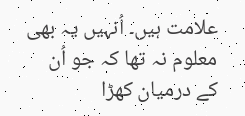علامت ہیں۔ اُنہیں یہ بھی معلوم نہ تھا کہ جو اُن کے درمیان کھڑا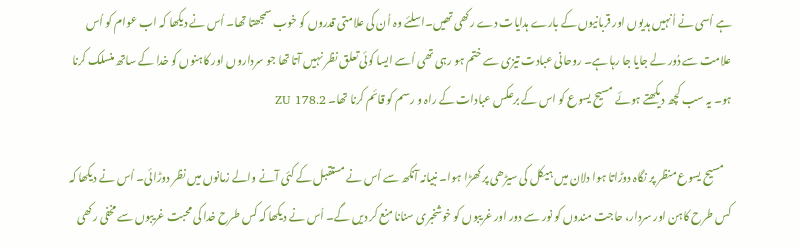ہے اُسی نے اُنہیں ہدیوں اور قربانیوں کے بارے ہدایات دے رکھی تھیں۔اسلئے وہ اُن کی علامتی قدروں کو خوب سمجھتا تھا۔ اُس نے دیکھا کہ اب عوام کو اُس علامت سے دُور لے جایا جا رہا ہے۔ روحانی عبادت تیزی سے ختم ہو رہی تھی اُسے ایسا کوئی تعلق نظر نہیں آتا تھا جو سرداروں اور کاہنوں کو خدا کے ساتھ منسلک کرنا ہو۔ یہ سب کچھ دیکھتے ہوئے مسیح یسوع کو اس کے برعکس عبادات کے راہ و رسم کو قائم کرنا تھا۔ ZU 178.2

    مسیح یسوع منظر پر نگاہ دوڑاتا ہوا دلان میں ہیکل کی سیڑھی پر کھڑا ہوا۔ نبیانہ آنکھ سے اُس نے مستقبل کے کئی آنے والے زمانوں میں نظر دوڑائی۔ اُس نے دیکھا کہ کس طرح کاہن اور سردار، حاجت مندوں کو نور سے دور اور غریبوں کو خوشخبری سنانا منع کر دیں گے۔ اُس نے دیکھا کہ کس طرح خدا کی محبت غریبوں سے مخفی رکھی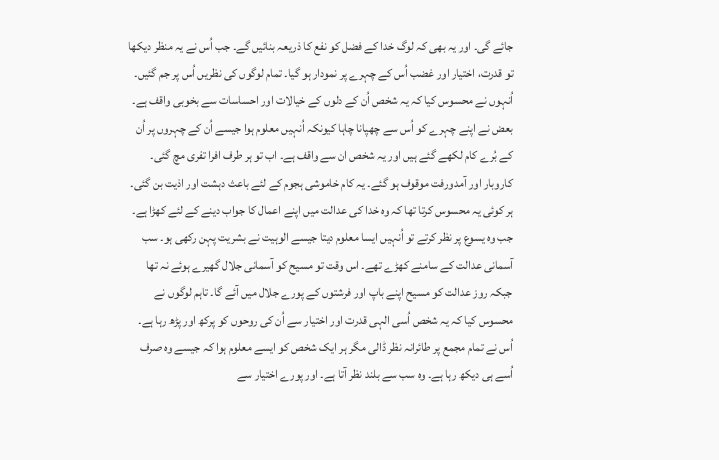جائے گی۔ اور یہ بھی کہ لوگ خدا کے فضل کو نفع کا ذریعہ بنائیں گے۔ جب اُس نے یہ منظر دیکھا تو قدرت، اختیار اور غضب اُس کے چہرے پر نمودار ہو گیا۔ تمام لوگوں کی نظریں اُس پر جم گئیں۔ اُنہوں نے محسوس کیا کہ یہ شخص اُن کے دلوں کے خیالات اور احساسات سے بخوبی واقف ہے۔ بعض نے اپنے چہرے کو اُس سے چھپانا چاہا کیونکہ اُنہیں معلوم ہوا جیسے اُن کے چہروں پر اُن کے بُرے کام لکھے گئے ہیں اور یہ شخص ان سے واقف ہے۔ اب تو ہر طرف افرا تفری مچ گئی۔ کاروبار اور آمدورفت موقوف ہو گئے۔ یہ کام خاموشی ہجوم کے لئے باعث دہشت اور اذیت بن گئی۔ ہر کوئی یہ محسوس کرتا تھا کہ وہ خدا کی عدالت میں اپنے اعمال کا جواب دینے کے لئے کھڑا ہے۔ جب وہ یسوع پر نظر کرتے تو اُنہیں ایسا معلوم دیتا جیسے الوہیت نے بشریت پہن رکھی ہو۔ سب آسمانی عدالت کے سامنے کھڑے تھے۔ اس وقت تو مسیح کو آسمانی جلال گھیرے ہوئے نہ تھا جبکہ روز عدالت کو مسیح اپنے باپ اور فرشتوں کے پورے جلال میں آئے گا۔ تاہم لوگوں نے محسوس کیا کہ یہ شخص اُسی الہی قدرت اور اختیار سے اُن کی روحوں کو پرکھ اور پڑھ رہا ہے۔ اُس نے تمام مجمع پر طائرانہ نظر ڈالی مگر ہر ایک شخص کو ایسے معلوم ہوا کہ جیسے وہ صرف اُسے ہی دیکھ رہا ہے۔ وہ سب سے بلند نظر آتا ہے۔ اور پورے اختیار سے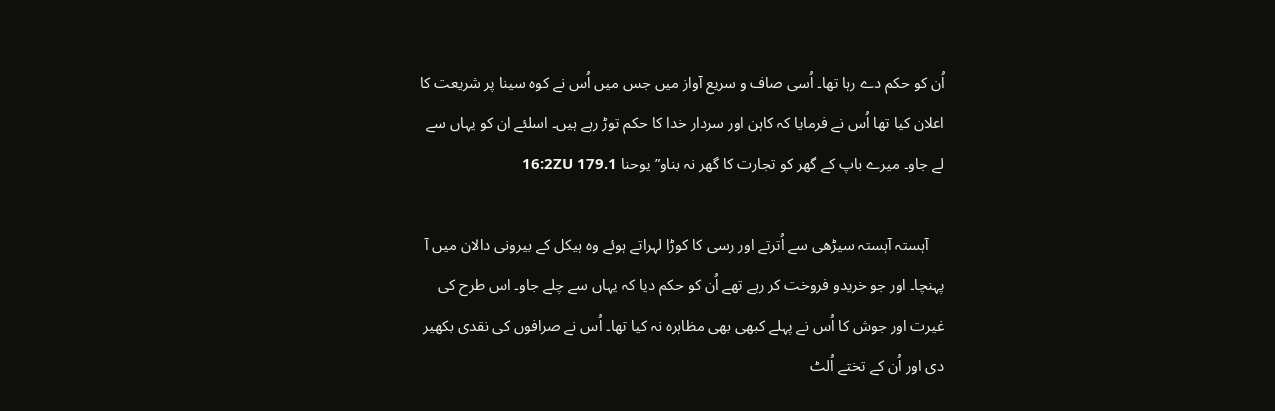اُن کو حکم دے رہا تھا۔ اُسی صاف و سریع آواز میں جس میں اُس نے کوہ سینا پر شریعت کا اعلان کیا تھا اُس نے فرمایا کہ کاہن اور سردار خدا کا حکم توڑ رہے ہیں۔ اسلئے ان کو یہاں سے لے جاو۔ میرے باپ کے گھر کو تجارت کا گھر نہ بناو” یوحنا 16:2ZU 179.1

    آہستہ آہستہ سیڑھی سے اُترتے اور رسی کا کوڑا لہراتے ہوئے وہ ہیکل کے بیرونی دالان میں آ پہنچا۔ اور جو خریدو فروخت کر رہے تھے اُن کو حکم دیا کہ یہاں سے چلے جاو۔ اس طرح کی غیرت اور جوش کا اُس نے پہلے کبھی بھی مظاہرہ نہ کیا تھا۔ اُس نے صرافوں کی نقدی بکھیر دی اور اُن کے تختے اُلٹ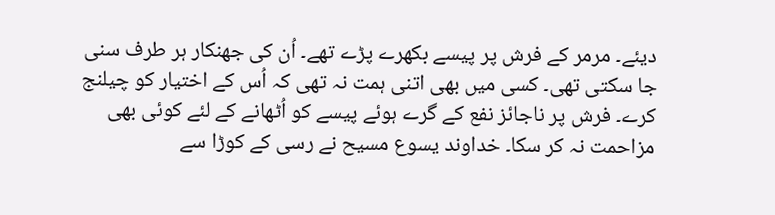دیئے۔ مرمر کے فرش پر پیسے بکھرے پڑے تھے۔ اُن کی جھنکار ہر طرف سنی جا سکتی تھی۔ کسی میں بھی اتنی ہمت نہ تھی کہ اُس کے اختیار کو چیلنج کرے۔ فرش پر ناجائز نفع کے گرے ہوئے پیسے کو اُٹھانے کے لئے کوئی بھی مزاحمت نہ کر سکا۔ خداوند یسوع مسیح نے رسی کے کوڑا سے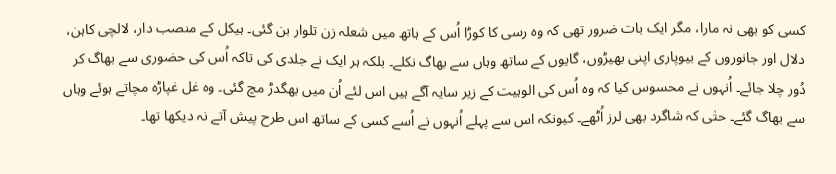کسی کو بھی نہ مارا، مگر ایک بات ضرور تھی کہ وہ رسی کا کوڑا اُس کے ہاتھ میں شعلہ زن تلوار بن گئی۔ ہیکل کے منصب دار، لالچی کاہن، دلال اور جانوروں کے بیوپاری اپنی بھیڑوں، گایوں کے ساتھ وہاں سے بھاگ نکلے۔ بلکہ ہر ایک نے جلدی کی تاکہ اُس کی حضوری سے بھاگ کر دُور چلا جائے۔ اُنہوں نے محسوس کیا کہ وہ اُس کی الوہیت کے زیر سایہ آگے ہیں اس لئے اُن میں بھگدڑ مچ گئی۔ وہ غل غپاڑہ مچاتے ہوئے وہاں سے بھاگ گئے۔ حتٰی کہ شاگرد بھی لرز اُٹھے۔ کیونکہ اس سے پہلے اُنہوں نے اُسے کسی کے ساتھ اس طرح پیش آتے نہ دیکھا تھا۔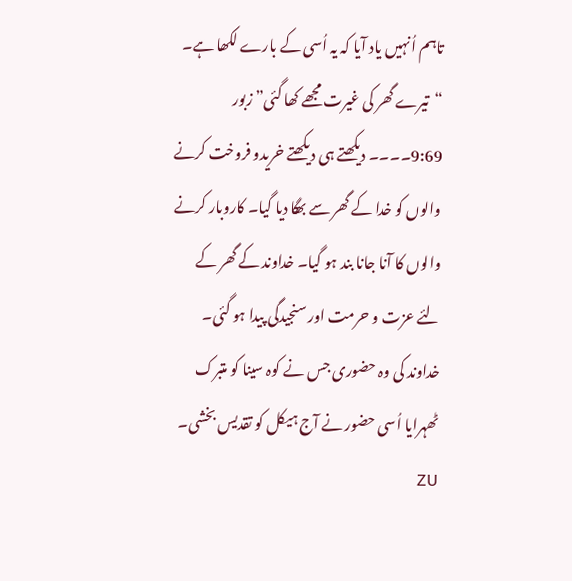تاہم اُنہیں یاد آیا کہ یہ اُسی کے بارے لکھا ہے۔ “تیرے گھر کی غیرت مجھے کھا گئی” زبور 9:69۔۔۔۔ دیکھتے ہی دیکھتے خریدو فروخت کرنے والوں کو خدا کے گھر سے بھگا دیا گیا۔ کاروبار کرنے والوں کا آنا جانا بند ہو گیا۔ خداوند کے گھر کے لئے عزت و حرمت اور سنجیدگی پیدا ہو گئی۔ خداوند کی وہ حضوری جس نے کوہ سینا کو متبرک ٹھہرایا اُسی حضور نے آج ہیکل کو تقدیس بخشی۔ ZU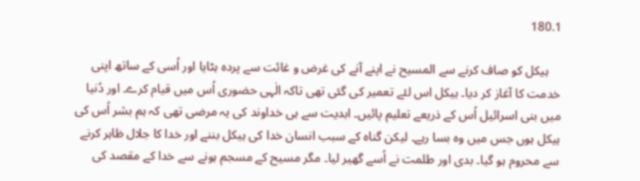180.1

    ہیکل کو صاف کرنے سے المسیح نے اپنے آنے کی غرض و غائت سے پردہ ہٹایا اور اُسی کے ساتھ اپنی خدمت کا آغاز کر دیا۔ ہیکل اس لئے تعمیر کی گئی تھی تاکہ الٰہی حضوری اُس میں قیام کرے۔ اور دُنیا میں بنی اسرائیل اُس کے ذریعے تعلیم پائیں۔ ابدیت سے ہی خداوند کی یہ مرضی تھی کہ ہم بشر اُس کی ہیکل ہوں جس میں وہ بسا رہے۔ لیکن گناہ کے سبب انسان خدا کی ہیکل بننے اور خدا کا جلال ظاہر کرنے سے محروم ہو گیا۔ بدی اور طلمت نے اُسے گھیر لیا۔ مگر مسیح کے مسجم ہونے سے خدا کے مقصد کی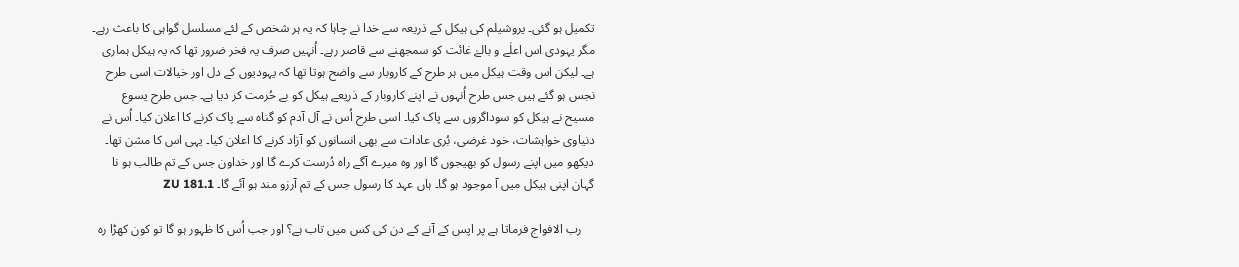تکمیل ہو گئی۔ یروشیلم کی ہیکل کے ذریعہ سے خدا نے چاہا کہ یہ ہر شخص کے لئے مسلسل گواہی کا باعث رہے۔ مگر یہودی اس اعلٰے و بالےٰ غائت کو سمجھنے سے قاصر رہے۔ اُنہیں صرف یہ فخر ضرور تھا کہ یہ ہیکل ہماری ہے۔ لیکن اس وقت ہیکل میں ہر طرح کے کاروبار سے واضح ہوتا تھا کہ یہودیوں کے دل اور خیالات اسی طرح نجس ہو گئے ہیں جس طرح اُنہوں نے اپنے کاروبار کے ذریعے ہیکل کو بے حُرمت کر دیا ہے۔ جس طرح یسوع مسیح نے ہیکل کو سوداگروں سے پاک کیا۔ اسی طرح اُس نے آل آدم کو گناہ سے پاک کرنے کا اعلان کیا۔ اُس نے دنیاوی خواہشات، خود غرضی، بُری عادات سے بھی انسانوں کو آزاد کرنے کا اعلان کیا۔ یہی اس کا مشن تھا۔ دیکھو میں اپنے رسول کو بھیجوں گا اور وہ میرے آگے راہ دُرست کرے گا اور خداون جس کے تم طالب ہو نا گہان اپنی ہیکل میں آ موجود ہو گا۔ ہاں عہد کا رسول جس کے تم آرزو مند ہو آئے گا۔ ZU 181.1

    رب الافواج فرماتا ہے پر اپس کے آنے کے دن کی کس میں تاب ہے؟ اور جب اُس کا ظہور ہو گا تو کون کھڑا رہ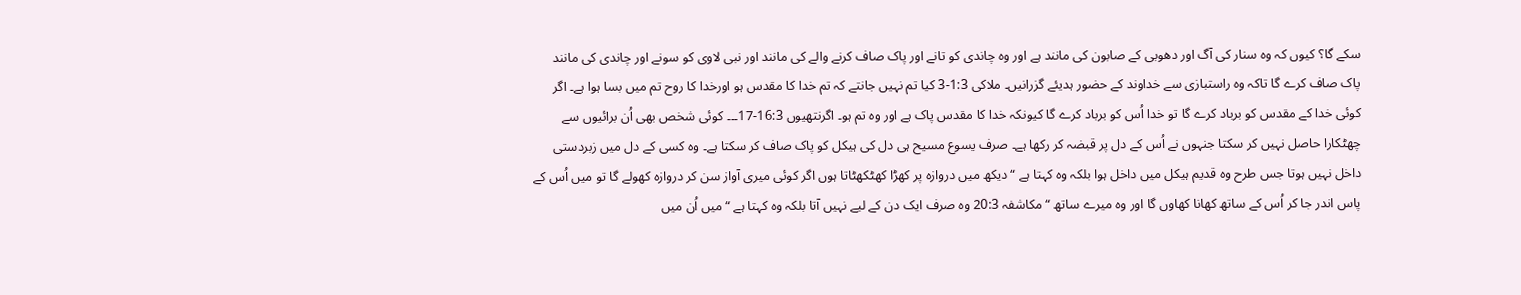سکے گا؟ کیوں کہ وہ سنار کی آگ اور دھوبی کے صابون کی مانند ہے اور وہ چاندی کو تانے اور پاک صاف کرنے والے کی مانند اور نبی لاوی کو سونے اور چاندی کی مانند پاک صاف کرے گا تاکہ وہ راستبازی سے خداوند کے حضور ہدیئے گزرانیں۔ ملاکی 1:3-3 کیا تم نہیں جانتے کہ تم خدا کا مقدس ہو اورخدا کا روح تم میں بسا ہوا ہے۔ اگر کوئی خدا کے مقدس کو برباد کرے گا تو خدا اُس کو برباد کرے گا کیونکہ خدا کا مقدس پاک ہے اور وہ تم ہو۔ اگرنتھیوں 16:3-17۔۔۔ کوئی شخص بھی اُن برائیوں سے چھٹکارا حاصل نہیں کر سکتا جنہوں نے اُس کے دل پر قبضہ کر رکھا ہے۔ صرف یسوع مسیح ہی دل کی ہیکل کو پاک صاف کر سکتا ہے۔ وہ کسی کے دل میں زبردستی داخل نہیں ہوتا جس طرح وہ قدیم ہیکل میں داخل ہوا بلکہ وہ کہتا ہے “دیکھ میں دروازہ پر کھڑا کھٹکھٹاتا ہوں اگر کوئی میری آواز سن کر دروازہ کھولے گا تو میں اُس کے پاس اندر جا کر اُس کے ساتھ کھانا کھاوں گا اور وہ میرے ساتھ “مکاشفہ 20:3 وہ صرف ایک دن کے لیے نہیں آتا بلکہ وہ کہتا ہے “میں اُن میں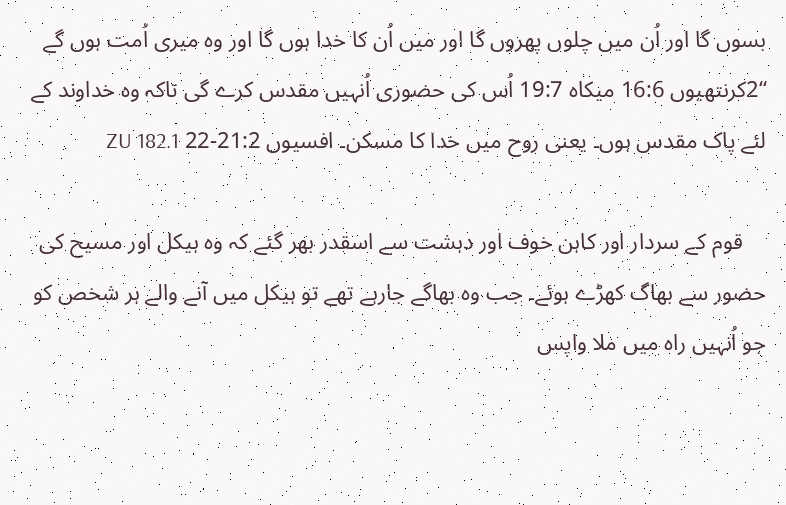بسوں گا اور اُن میں چلوں پھروں گا اور میں اُن کا خدا ہوں گا اور وہ میری اُمت ہوں گے “2کرنتھیوں 16:6 میکاہ 19:7 اُس کی حضوری اُنہیں مقدس کرے گی تاکہ وہ خداوند کے لئے پاک مقدس ہوں۔ یعنی روح میں خدا کا مسکن۔ افسیوں 21:2-22 ZU 182.1

    قوم کے سردار اور کاہن خوف اور دہشت سے اسقدر بھر گئے کہ وہ ہیکل اور مسیح کی حضور سے بھاگ کھڑے ہوئے۔ جب وہ بھاگے جارہے تھے تو ہیکل میں آنے والے ہر شخص کو جو اُنہیں راہ میں ملا واپس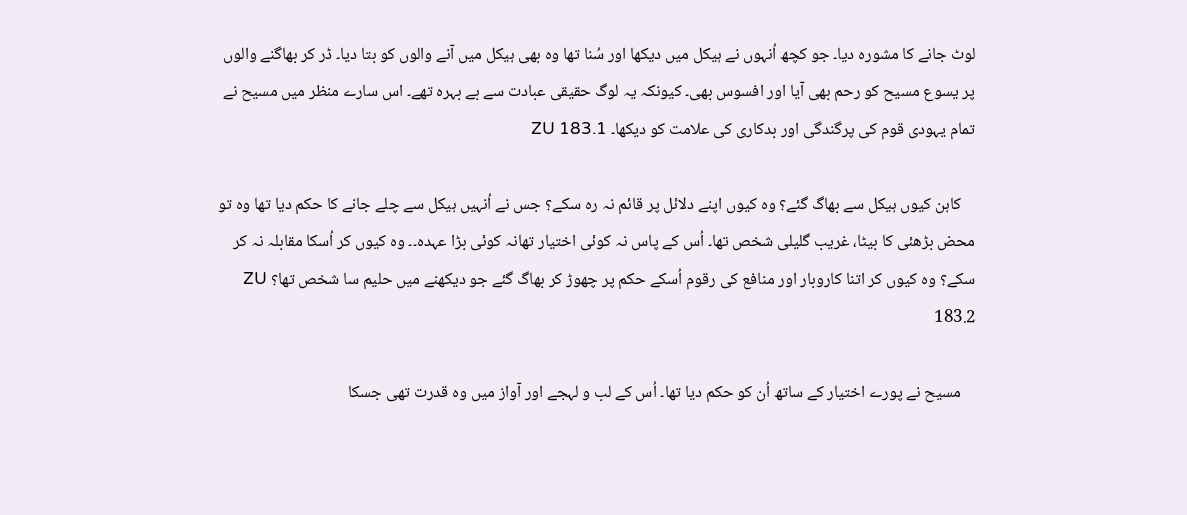لوٹ جانے کا مشورہ دیا۔ جو کچھ اُنہوں نے ہیکل میں دیکھا اور سُنا تھا وہ بھی ہیکل میں آنے والوں کو بتا دیا۔ ڈر کر بھاگنے والوں پر یسوع مسیح کو رحم بھی آیا اور افسوس بھی۔ کیونکہ یہ لوگ حقیقی عبادت سے بے بہرہ تھے۔ اس سارے منظر میں مسیح نے تمام یہودی قوم کی پرگندگی اور بدکاری کی علامت کو دیکھا۔ ZU 183.1

    کاہن کیوں ہیکل سے بھاگ گئے؟ وہ کیوں اپنے دلائل پر قائم نہ رہ سکے؟ جس نے اُنہیں ہیکل سے چلے جانے کا حکم دیا تھا وہ تو محض بڑھئی کا بیٹا، غریب گلیلی شخص تھا۔ اُس کے پاس نہ کوئی اختیار تھانہ کوئی بڑا عہدہ۔۔ وہ کیوں کر اُسکا مقابلہ نہ کر سکے؟ وہ کیوں کر اتنا کاروبار اور منافع کی رقوم اُسکے حکم پر چھوڑ کر بھاگ گئے جو دیکھنے میں حلیم سا شخص تھا؟ ZU 183.2

    مسیح نے پورے اختیار کے ساتھ اُن کو حکم دیا تھا۔ اُس کے لب و لہجے اور آواز میں وہ قدرت تھی جسکا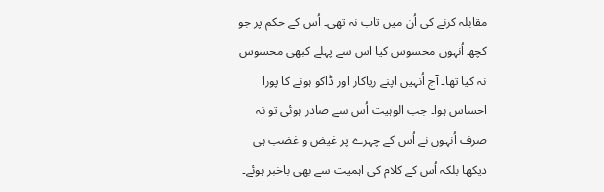مقابلہ کرنے کی اُن میں تاب نہ تھی۔ اُس کے حکم پر جو کچھ اُنہوں محسوس کیا اس سے پہلے کبھی محسوس نہ کیا تھا۔ آج اُنہیں اپنے ریاکار اور ڈاکو ہونے کا پورا احساس ہوا۔ جب الوہیت اُس سے صادر ہوئی تو نہ صرف اُنہوں نے اُس کے چہرے پر غیض و غضب ہی دیکھا بلکہ اُس کے کلام کی اہمیت سے بھی باخبر ہوئے۔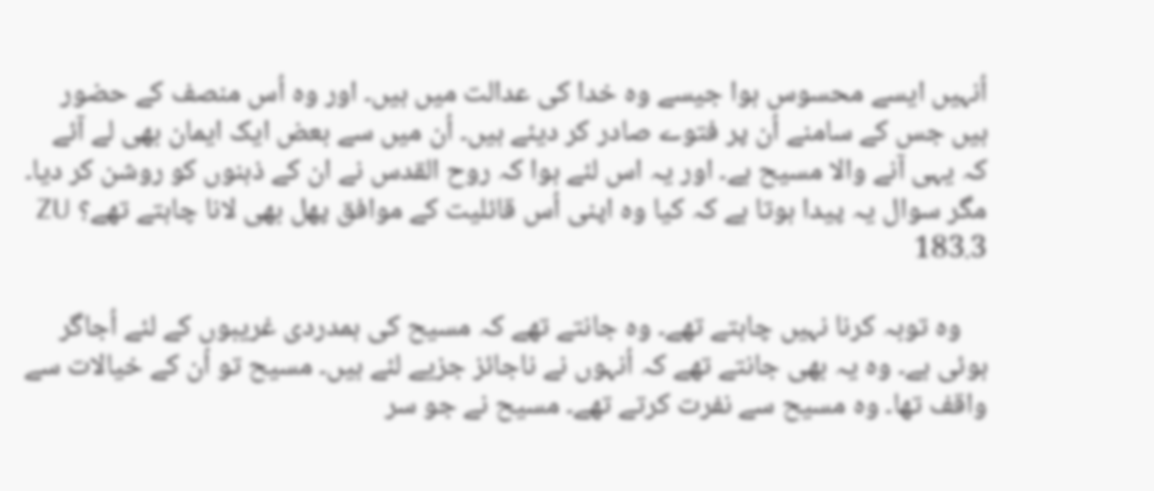اُنہیں ایسے محسوس ہوا جیسے وہ خدا کی عدالت میں ہیں۔ اور وہ اُس منصف کے حضور ہیں جس کے سامنے اُن پر فتوے صادر کر دیئے ہیں۔ اُن میں سے بعض ایک ایمان بھی لے آئے کہ یہی آنے والا مسیح ہے۔ اور یہ اس لئے ہوا کہ روح القدس نے ان کے ذہنوں کو روشن کر دیا۔ مگر سوال یہ پیدا ہوتا ہے کہ کیا وہ اپنی اُس قائلیت کے موافق پھل بھی لانا چاہتے تھے؟ ZU 183.3

    وہ توبہ کرنا نہیں چاہتے تھے۔ وہ جانتے تھے کہ مسیح کی ہمدردی غریبوں کے لئے اُجاگر ہوئی ہے۔ وہ یہ بھی جانتے تھے کہ اُنہوں نے ناجائز جزیے لئے ہیں۔ مسیح تو اُن کے خیالات سے واقف تھا۔ وہ مسیح سے نفرت کرتے تھے۔ مسیح نے جو سر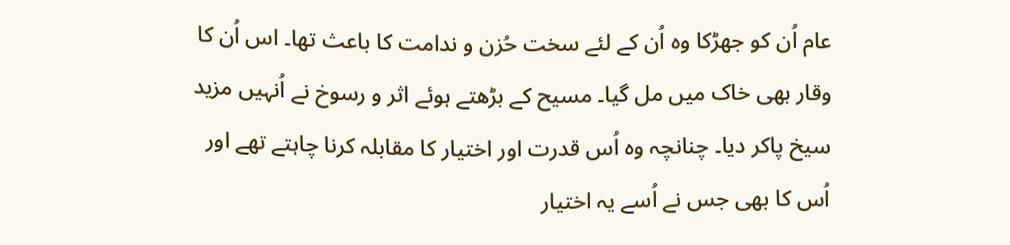عام اُن کو جھڑکا وہ اُن کے لئے سخت حُزن و ندامت کا باعث تھا۔ اس اُن کا وقار بھی خاک میں مل گیا۔ مسیح کے بڑھتے ہوئے اثر و رسوخ نے اُنہیں مزید سیخ پاکر دیا۔ چنانچہ وہ اُس قدرت اور اختیار کا مقابلہ کرنا چاہتے تھے اور اُس کا بھی جس نے اُسے یہ اختیار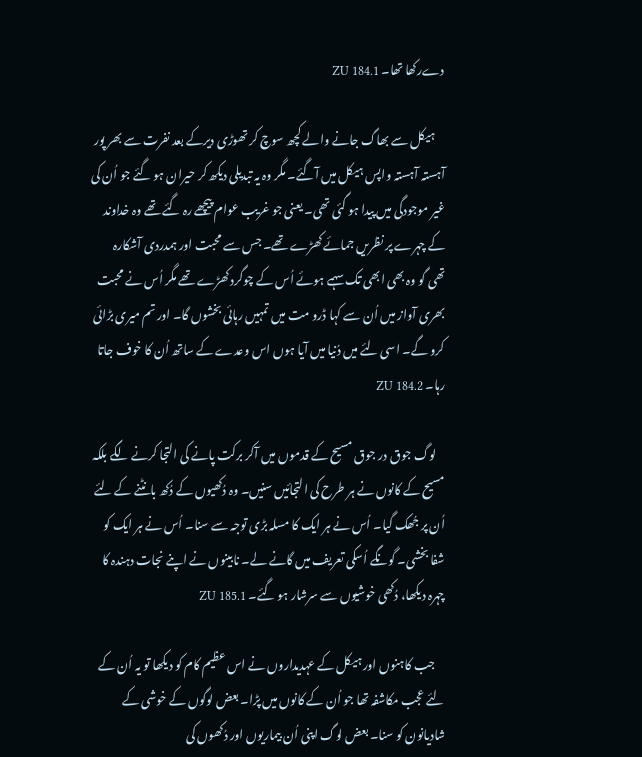دےرکھا تھا۔ ZU 184.1

    ہیکل سے بھاگ جانے والے کچھ سوچ کر تھوڑی دیرکے بعد نفرت سے بھر پور آہستہ آہستہ واپس ہیکل میں آگئے۔ مگر وہ یہ تبدیلی دیکھ کر حیران ہو گئے جو اُن کی غیر موجودگی میں پیدا ہو گئی تھی۔ یعنی جو غریب عوام پیچھے رہ گئے تھے وہ خداوند کے چہرے پر نظریں جمائے کھڑے تھے۔ جس سے محبت اور ہمدردی آشکارہ تھی گو وہ بھی ابھی تک سہمے ہوئے اُس کے چوگرد کھڑے تھے مگر اُس نے محبت بھری آواز میں اُن سے کہا ڈرو مت میں تمہیں رہائی بخشوں گا۔ اور تم میری بڑائی کرو گے۔ اسی لئے میں دُنیا میں آیا ہوں اس وعدے کے ساتھ اُن کا خوف جاتا رہا۔ ZU 184.2

    لوگ جوق در جوق مسیح کے قدموں میں آکر برکت پانے کی التجا کرنے لگے بلکہ مسیح کے کانوں نے ہر طرح کی التجائیں سنیں۔ وہ دُکھیوں کے دُکھ بانٹنے کے لئے اُن پر جُھک گیا۔ اُس نے ہر ایک کا مسلہ بڑی توجہ سے سنا۔ اُس نے ہر ایک کو شفا بخشی۔ گونگے اُسکی تعریف میں گانے لے۔ نابینوں نے اپنے نجات دہندہ کا چہرہ دیکھا، دُکھی خوشیوں سے سرشار ہو گئے۔ ZU 185.1

    جب کاہنوں اور ہیکل کے عہدیداروں نے اس عظیم کام کو دیکھا تو یہ اُن کے لئے عجب مکاشفہ تھا جو اُن کے کانوں میں پڑا۔ بعض لوگوں کے خوشی کے شادیانون کو سنا۔ بعض لوگ اپنی اُن بیماریوں اور دُکھوں کی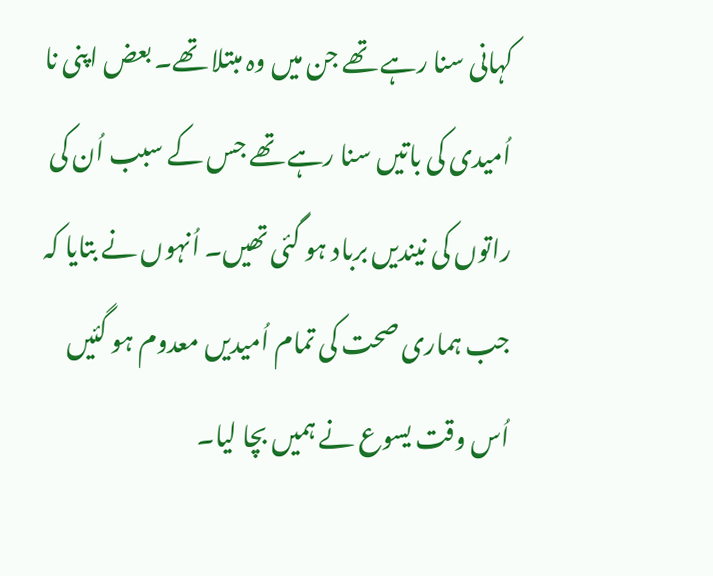کہانی سنا رہے تھے جن میں وہ مبتلا تھے۔ بعض اپنی نا اُمیدی کی باتیں سنا رہے تھے جس کے سبب اُن کی راتوں کی نیندیں برباد ہو گئی تھیں۔ اُنہوں نے بتایا کہ جب ہماری صحت کی تمام اُمیدیں معدوم ہو گئیں اُس وقت یسوع نے ہمیں بچا لیا۔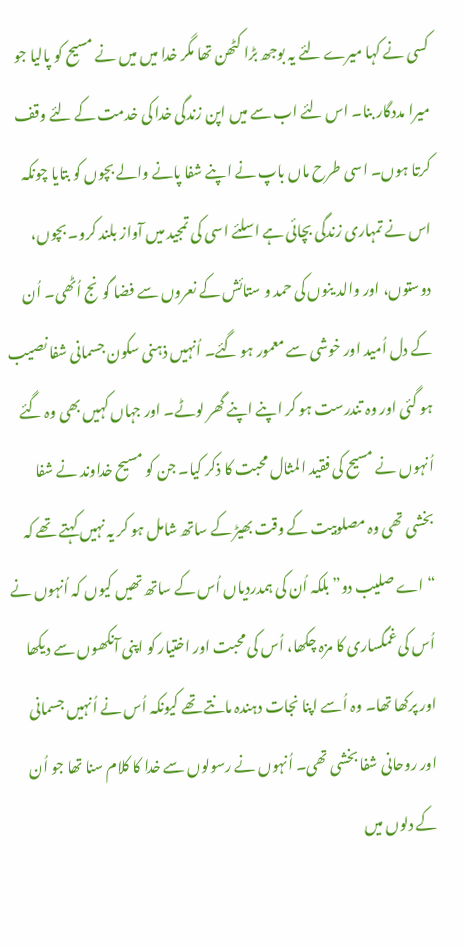کسی نے کہا میرے لئے یہ بوجھ بڑا کٹھن تھا مگر خدا میں میں نے مسیح کو پالیا جو میرا مددگار بنا۔ اس لئے اب سے میں اپن زندگی خدا کی خدمت کے لئے وقف کرتا ہوں۔ اسی طرح ماں باپ نے اپنے شفا پانے والے بچوں کو بتایا چونکہ اس نے تمہاری زندگی بچائی ہے اسلئے اسی کی تمجید میں آواز بلند کرو۔ بچوں، دوستوں، اور والد ینوں کی حمد و ستائش کے نعروں سے فضا گونج اُٹھی۔ اُن کے دل اُمید اور خوشی سے معمور ہو گئے۔ اُنہیں ذہنی سکون جسمانی شفا نصیب ہو گئی اور وہ تندرست ہو کر اپنے اپنے گھر لوٹے۔ اور جہاں کہیں بھی وہ گئے اُنہوں نے مسیح کی فقید المثال محبت کا ذکر کیا۔ جن کو مسیح خداوند نے شفا بخشی تھی وہ مصلوبیت کے وقت بھیڑ کے ساتھ شامل ہو کر یہ نہیں کہتے تھے کہ “اے صلیب دو” بلکہ اُن کی ہمدردیاں اُس کے ساتھ تھیں کیوں کہ اُنہوں نے اُس کی غمگساری کا مزہ چکھا، اُس کی محبت اور اختیار کو اپنی آنکھوں سے دیکھا اور پرکھا تھا۔ وہ اُسے اپنا نجات دہندہ مانتے تھے کیونکہ اُس نے اُنہیں جسمانی اور روحانی شفا بخشی تھی۔ اُنہوں نے رسولوں سے خدا کا کلام سنا تھا جو اُن کے دلوں میں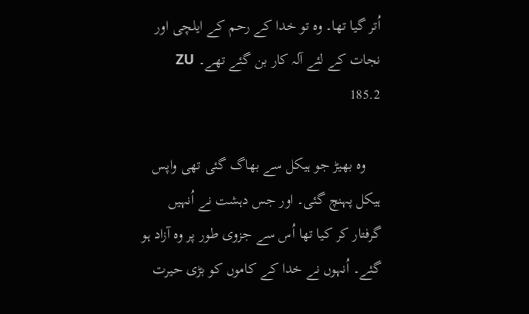اُتر گیا تھا۔ وہ تو خدا کے رحم کے ایلچی اور نجات کے لئے آلہ کار بن گئے تھے۔ ZU 185.2

    وہ بھیڑ جو ہیکل سے بھاگ گئی تھی واپس ہیکل پہنچ گئی۔ اور جس دہشت نے اُنہیں گرفتار کر کیا تھا اُس سے جزوی طور پر وہ آزاد ہو گئے۔ اُنہوں نے خدا کے کاموں کو بڑی حیرت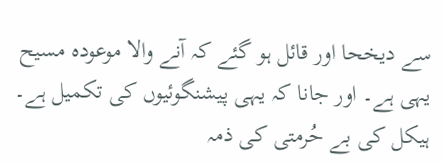سے دیخحا اور قائل ہو گئے کہ آنے والا موعودہ مسیح یہی ہے۔ اور جانا کہ یہی پیشنگوئیوں کی تکمیل ہے۔ ہیکل کی بے حُرمتی کی ذمہ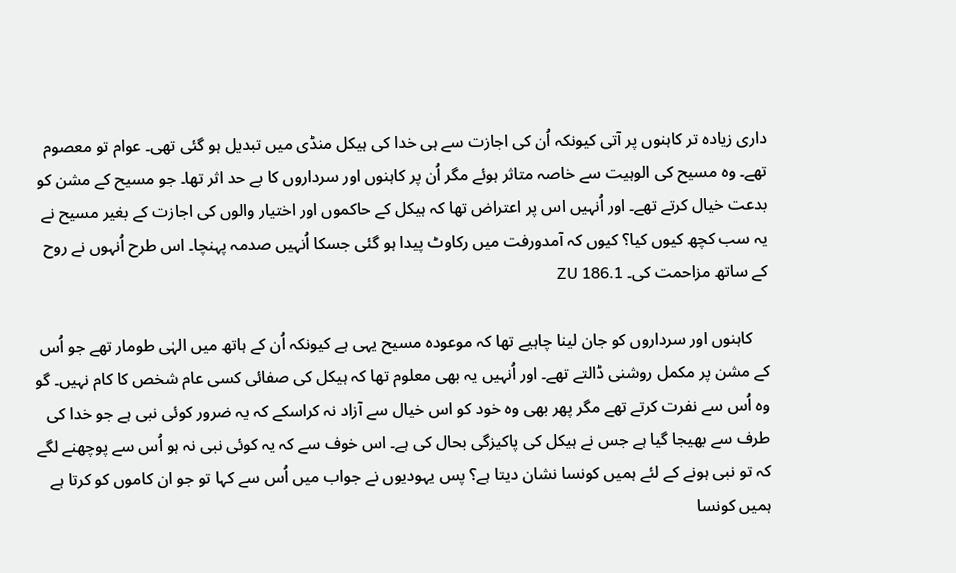داری زیادہ تر کاہنوں پر آتی کیونکہ اُن کی اجازت سے ہی خدا کی ہیکل منڈی میں تبدیل ہو گئی تھی۔ عوام تو معصوم تھے۔ وہ مسیح کی الوہیت سے خاصہ متاثر ہوئے مگر اُن پر کاہنوں اور سرداروں کا بے حد اثر تھا۔ جو مسیح کے مشن کو بدعت خیال کرتے تھے۔ اور اُنہیں اس پر اعتراض تھا کہ ہیکل کے حاکموں اور اختیار والوں کی اجازت کے بغیر مسیح نے یہ سب کچھ کیوں کیا؟ کیوں کہ آمدورفت میں رکاوٹ پیدا ہو گئی جسکا اُنہیں صدمہ پہنچا۔ اس طرح اُنہوں نے روح کے ساتھ مزاحمت کی۔ ZU 186.1

    کاہنوں اور سرداروں کو جان لینا چاہیے تھا کہ موعودہ مسیح یہی ہے کیونکہ اُن کے ہاتھ میں الہٰی طومار تھے جو اُس کے مشن پر مکمل روشنی ڈالتے تھے۔ اور اُنہیں یہ بھی معلوم تھا کہ ہیکل کی صفائی کسی عام شخص کا کام نہیں۔ گو وہ اُس سے نفرت کرتے تھے مگر پھر بھی وہ خود کو اس خیال سے آزاد نہ کراسکے کہ یہ ضرور کوئی نبی ہے جو خدا کی طرف سے بھیجا گیا ہے جس نے ہیکل کی پاکیزگی بحال کی ہے۔ اس خوف سے کہ یہ کوئی نبی نہ ہو اُس سے پوچھنے لگے کہ تو نبی ہونے کے لئے ہمیں کونسا نشان دیتا ہے؟ پس یہودیوں نے جواب میں اُس سے کہا تو جو ان کاموں کو کرتا ہے ہمیں کونسا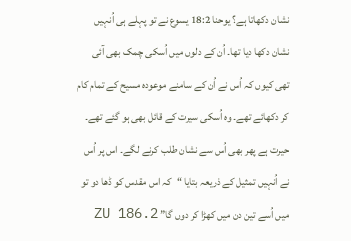نشان دکھاتا ہے؟ یوحنا 18:2 یسوع نے تو پہلے ہی اُنہیں نشان دکھا دیا تھا۔ اُن کے دلوں میں اُسکی چمک بھی آئی تھی کیوں کہ اُس نے اُن کے سامنے موعودہ مسیح کے تمام کام کر دکھائے تھے۔ وہ اُسکی سیرت کے قائل بھی ہو گئے تھے۔ حیرت ہے پھر بھی اُس سے نشان طلب کرنے لگے۔ اس پر اُس نے اُنہیں تمثیل کے ذریعہ بتایا “کہ اس مقدس کو ڈھا دو تو میں اُسے تین دن میں کھڑا کر دوں گا” ZU 186.2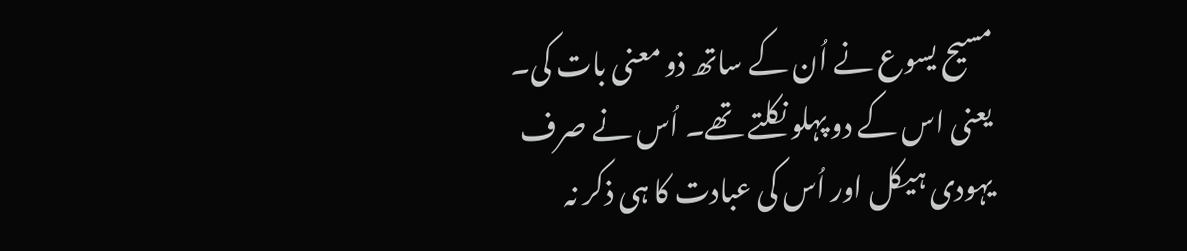مسیح یسوع نے اُن کے ساتھ ذو معنی بات کی۔ یعنی اس کے دو پہلو نکلتے تھے۔ اُس نے صرف یہودی ہیکل اور اُس کی عبادت کا ہی ذکر نہ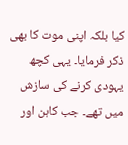کیا بلکہ اپنی موت کا بھی ذکر فرمایا۔ یہی کچھ یہودی کرنے کی سازش میں تھے۔ جب کاہن اور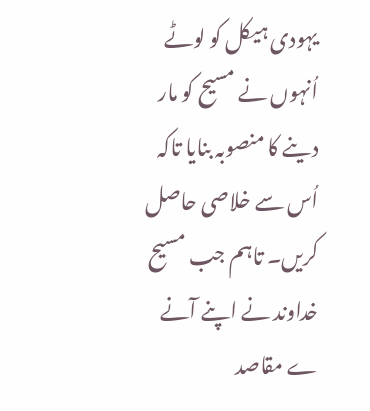یہودی ہیکل کو لوٹے اُنہوں نے مسیح کو مار دینے کا منصوبہ بنایا تاکہ اُس سے خلاصی حاصل کریں۔ تاہم جب مسیح خداوند نے اپنے آنے ے مقاصد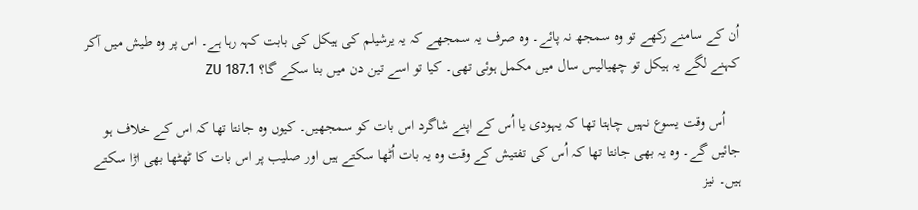اُن کے سامنے رکھے تو وہ سمجھ نہ پائے۔ وہ صرف یہ سمجھے کہ یہ یرشیلم کی ہیکل کی بابت کہہ رہا ہے۔ اس پر وہ طیش میں آکر کہنے لگے یہ ہیکل تو چھیالیس سال میں مکمل ہوئی تھی۔ کیا تو اسے تین دن میں بنا سکے گا؟ ZU 187.1

    اُس وقت یسوع نہیں چاہتا تھا کہ یہودی یا اُس کے اپنے شاگرد اس بات کو سمجھیں۔ کیوں وہ جانتا تھا کہ اس کے خلاف ہو جائیں گے۔ وہ یہ بھی جانتا تھا کہ اُس کی تفتیش کے وقت وہ یہ بات اُٹھا سکتے ہیں اور صلیب پر اس بات کا ٹھٹھا بھی اڑا سکتے ہیں۔ نیز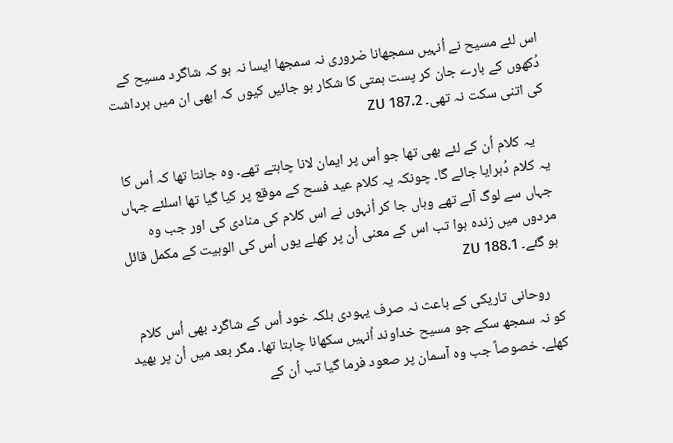اس لئے مسیح نے اُنہیں سمجھانا ضروری نہ سمجھا ایسا نہ ہو کہ شاگرد مسیح کے دُکھوں کے بارے جان کر پست ہمتی کا شکار ہو جائیں کیوں کہ ابھی ان میں برداشت کی اتنی سکت نہ تھی۔ ZU 187.2

    یہ کلام اُن کے لئے بھی تھا جو اُس پر ایمان لانا چاہتے تھے۔ وہ جانتا تھا کہ اُس کا یہ کلام دُہرایا جائے گا۔ چونکہ یہ کلام عید فسح کے موقع پر کیا گیا تھا اسلئے جہاں جہاں سے لوگ آئے تھے وہاں جا کر اُنہوں نے اس کلام کی منادی کی اور جب وہ مردوں میں زندہ ہوا تب اس کے معنی اُن پر کھلے یوں اُس کی الوہیت کے مکمل قائل ہو گئے۔ ZU 188.1

    روحانی تاریکی کے باعث نہ صرف یہودی بلکہ خود اُس کے شاگرد بھی اُس کلام کو نہ سمجھ سکے جو مسیح خداوند اُنہیں سکھانا چاہتا تھا۔ مگر بعد میں اُن پر بھید کھلے۔ خصوصاً جب وہ آسمان پر صعود فرما گیا تب اُن کے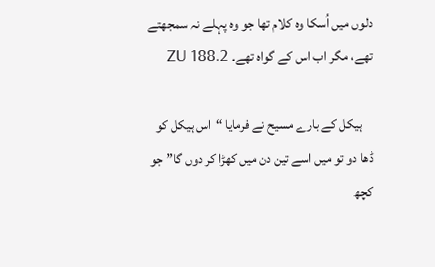دلوں میں اُسکا وہ کلام تھا جو وہ پہلے نہ سمجھتے تھے، مگر اب اس کے گواہ تھے۔ ZU 188.2

    ہیکل کے بارے مسیح نے فرمایا “اس ہیکل کو ڈھا دو تو میں اسے تین دن میں کھڑا کر دوں گا” جو کچھ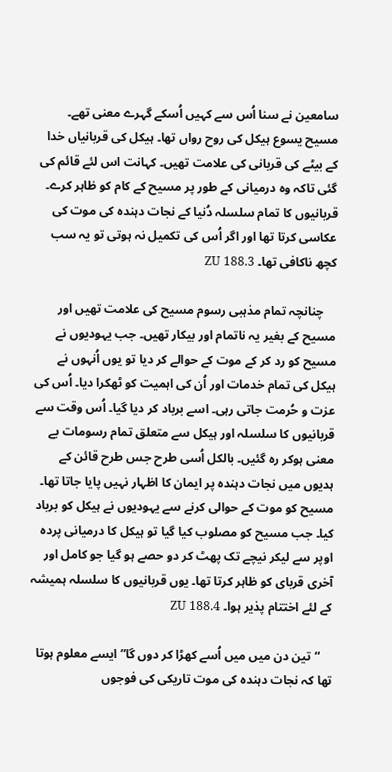سامعین نے سنا اُس سے کہیں اُسکے گہرے معنی تھے۔ مسیح یسوع ہیکل کی روح رواں تھا۔ ہیکل کی قربانیاں خدا کے بیٹے کی قربانی کی علامت تھیں۔ کہانت اس لئے قائم کی گئی تاکہ وہ درمیانی کے طور پر مسیح کے کام کو ظاہر کرے۔ قربانیوں کا تمام سلسلہ دُنیا کے نجات دہندہ کی موت کی عکاسی کرتا تھا اور اگر اُس کی تکمیل نہ ہوتی تو یہ سب کچھ ناکافی تھا۔ ZU 188.3

    چنانچہ تمام مذہبی رسوم مسیح کی علامت تھیں اور مسیح کے بغیر یہ ناتمام اور بیکار تھیں۔ جب یہودیوں نے مسیح کو رد کر کے موت کے حوالے کر دیا تو یوں اُنہوں نے ہیکل کی تمام خدمات اور اُن کی اہمیت کو ٹھکرا دیا۔ اُس کی عزت و حُرمت جاتی رہی۔ اسے برباد کر دیا گیا۔ اُس وقت سے قربانیوں کا سلسلہ اور ہیکل سے متعلق تمام رسومات بے معنی ہوکر رہ گئیں۔ بالکل اُسی طرح جس طرح قائن کے ہدیوں میں نجات دہندہ پر ایمان کا اظہار نہیں پایا جاتا تھا۔ مسیح کو موت کے حوالی کرنے سے یہودیوں نے ہیکل کو برباد کیا۔ جب مسیح کو مصلوب کیا گیا تو ہیکل کا درمیانی پردہ اوپر سے لیکر نیچے تک پھٹ کر دو حصے ہو گیا جو کامل اور آخری قربای کو ظاہر کرتا تھا۔ یوں قربانیوں کا سلسلہ ہمیشہ کے لئے اختتام پذیر ہوا۔ ZU 188.4

    “تین دن میں میں اُسے کھڑا کر دوں گا” ایسے معلوم ہوتا تھا کہ نجات دہندہ کی موت تاریکی کی فوجوں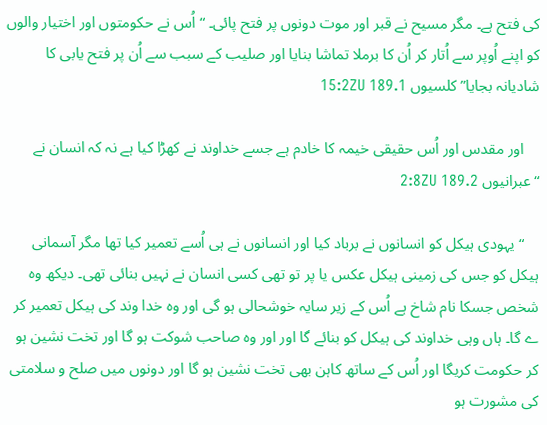کی فتح ہے۔ مگر مسیح نے قبر اور موت دونوں پر فتح پائی۔ “اُس نے حکومتوں اور اختیار والوں کو اپنے اُوپر سے اُتار کر اُن کا برملا تماشا بنایا اور صلیب کے سبب سے اُن پر فتح یابی کا شادیانہ بجایا” کلسیوں 15:2ZU 189.1

    اور مقدس اور اُس حقیقی خیمہ کا خادم ہے جسے خداوند نے کھڑا کیا ہے نہ کہ انسان نے “عبرانیوں 2:8ZU 189.2

    “یہودی ہیکل کو انسانوں نے برباد کیا اور انسانوں نے ہی اُسے تعمیر کیا تھا مگر آسمانی ہیکل کو جس کی زمینی ہیکل عکس یا پر تو تھی کسی انسان نے نہیں بنائی تھی۔ دیکھ وہ شخص جسکا نام شاخ ہے اُس کے زیر سایہ خوشحالی ہو گی اور وہ خدا وند کی ہیکل تعمیر کر ے گا۔ ہاں وہی خداوند کی ہیکل کو بنائے گا اور اور وہ صاحب شوکت ہو گا اور تخت نشین ہو کر حکومت کریگا اور اُس کے ساتھ کاہن بھی تخت نشین ہو گا اور دونوں میں صلح و سلامتی کی مشورت ہو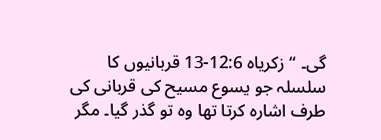گی۔ “زکریاہ 12:6-13 قربانیوں کا سلسلہ جو یسوع مسیح کی قربانی کی طرف اشارہ کرتا تھا وہ تو گذر گیا۔ مگر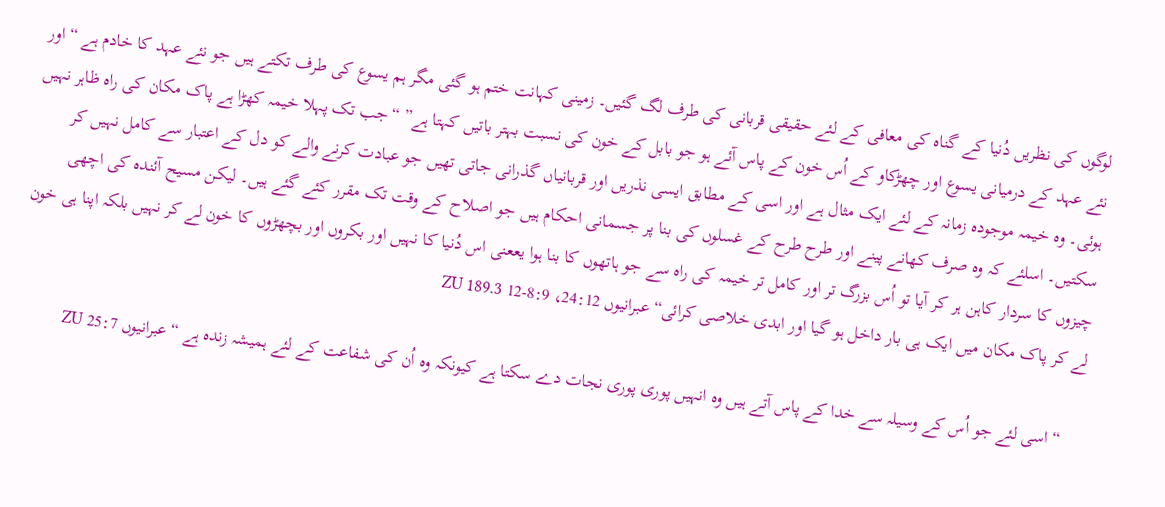لوگوں کی نظریں دُنیا کے گناہ کی معافی کے لئے حقیقی قربانی کی طرف لگ گئیں۔ زمینی کہانت ختم ہو گئی مگر ہم یسوع کی طرف تکتے ہیں جو نئے عہد کا خادم ہے “اور نئے عہد کے درمیانی یسوع اور چھڑکاو کے اُس خون کے پاس آئے ہو جو بابل کے خون کی نسبت بہتر باتیں کہتا ہے” “جب تک پہلا خیمہ کھڑا ہے پاک مکان کی راہ ظاہر نہیں ہوئی۔ وہ خیمہ موجودہ زمانہ کے لئے ایک مثال ہے اور اسی کے مطابق ایسی نذریں اور قربانیاں گذرانی جاتی تھیں جو عبادت کرنے والے کو دل کے اعتبار سے کامل نہیں کر سکتیں۔ اسلئے کہ وہ صرف کھانے پینے اور طرح طرح کے غسلوں کی بنا پر جسمانی احکام ہیں جو اصلاح کے وقت تک مقرر کئے گئے ہیں۔ لیکن مسیح آئندہ کی اچھی چیزوں کا سردار کاہن ہر کر آیا تو اُس بزرگ تر اور کامل تر خیمہ کی راہ سے جو ہاتھوں کا بنا ہوا یععنی اس دُنیا کا نہیں اور بکروں اور بچھڑوں کا خون لے کر نہیں بلکہ اپنا ہی خون لے کر پاک مکان میں ایک ہی بار داخل ہو گیا اور ابدی خلاصی کرائی“عبرانیوں 24:12، 8:9-12 ZU 189.3

    “اسی لئے جو اُس کے وسیلہ سے خدا کے پاس آتے ہیں وہ انہیں پوری پوری نجات دے سکتا ہے کیونکہ وہ اُن کی شفاعت کے لئے ہمیشہ زندہ ہے “عبرانیوں 25:7 ZU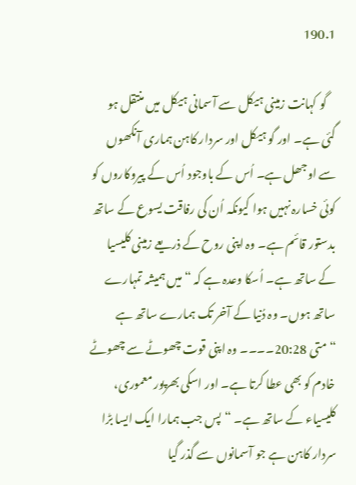190.1

    گو کہانت زمینی ہیکل سے آسمانی ہیکل میں منتقل ہو گئی ہے۔ اور گو ہیکل اور سردار کاہن ہماری آنکھوں سے اوجھل ہے۔ اُس کے باوجود اُس کے پیروکاروں کو کوئی خسارہ نہیں ہوا کیونکہ اُن کی رفاقت یسوع کے ساتھ بدستور قائم ہے۔ وہ اپنی روح کے ذریعے زمینی کلیسیا کے ساتھ ہے۔ اُسکا وعدہ ہے کہ “میں ہمیشہ تمہارے ساتھ ہوں۔ وہ دُنیا کے آخر تک ہمارے ساتھ ہے “متی 20:28۔۔۔۔ وہ اپنی قوت چھوٹے سے چھوٹے خادم کو بھی عطا کرتا ہے۔ اور اسکی بھرپور معموری، کلیسیاء کے ساتھ ہے۔ “پس جب ہمارا ایک ایسا بڑا سردار کاہن ہے جو آسمانوں سے گذر گیا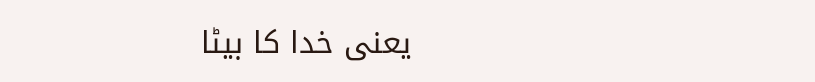یعنی خدا کا بیٹا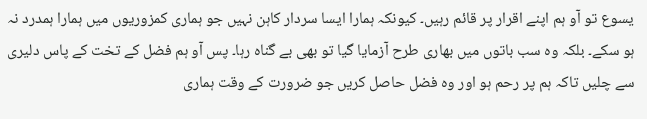یسوع تو آو ہم اپنے اقرار پر قائم رہیں۔ کیونکہ ہمارا ایسا سردار کاہن نہیں جو ہماری کمزوریوں میں ہمارا ہمدرد نہ ہو سکے۔ بلکہ وہ سب باتوں میں بھاری طرح آزمایا گیا تو بھی بے گناہ رہا۔ پس آو ہم فضل کے تخت کے پاس دلیری سے چلیں تاکہ ہم پر رحم ہو اور وہ فضل حاصل کریں جو ضرورت کے وقت ہماری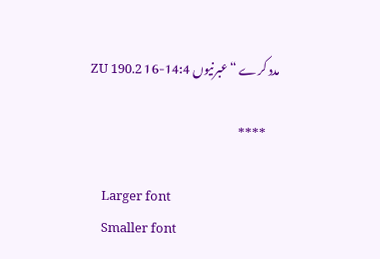مدد کرے “عبرنیوں 14:4-16 ZU 190.2

    ****

    Larger font
    Smaller font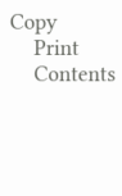Copy
    Print
    Contents